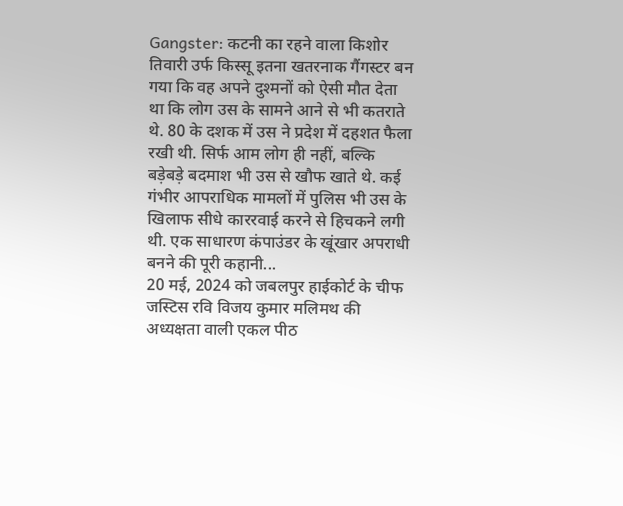Gangster: कटनी का रहने वाला किशोर तिवारी उर्फ किस्सू इतना खतरनाक गैंगस्टर बन गया कि वह अपने दुश्मनों को ऐसी मौत देता था कि लोग उस के सामने आने से भी कतराते थे. 80 के दशक में उस ने प्रदेश में दहशत फैला रखी थी. सिर्फ आम लोग ही नहीं, बल्कि बड़ेबड़े बदमाश भी उस से खौफ खाते थे. कई गंभीर आपराधिक मामलों में पुलिस भी उस के खिलाफ सीधे काररवाई करने से हिचकने लगी थी. एक साधारण कंपाउंडर के खूंखार अपराधी बनने की पूरी कहानी...
20 मई, 2024 को जबलपुर हाईकोर्ट के चीफ जस्टिस रवि विजय कुमार मलिमथ की अध्यक्षता वाली एकल पीठ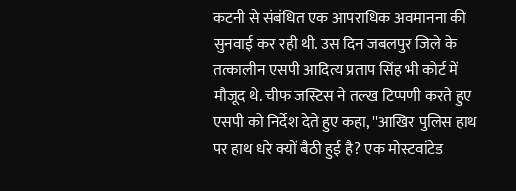कटनी से संबंधित एक आपराधिक अवमानना की सुनवाई कर रही थी. उस दिन जबलपुर जिले के तत्कालीन एसपी आदित्य प्रताप सिंह भी कोर्ट में मौजूद थे. चीफ जस्टिस ने तल्ख टिप्पणी करते हुए एसपी को निर्देश देते हुए कहा, ''आखिर पुलिस हाथ पर हाथ धरे क्यों बैठी हुई है? एक मोस्टवांटेड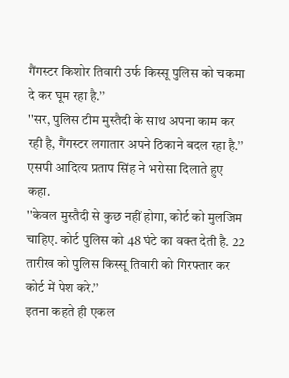गैंगस्टर किशोर तिवारी उर्फ किस्सू पुलिस को चकमा दे कर घूम रहा है.’’
''सर, पुलिस टीम मुस्तैदी के साथ अपना काम कर रही है, गैंगस्टर लगातार अपने ठिकाने बदल रहा है.’’ एसपी आदित्य प्रताप सिंह ने भरोसा दिलाते हुए कहा.
''केवल मुस्तैदी से कुछ नहीं होगा, कोर्ट को मुलजिम चाहिए. कोर्ट पुलिस को 48 घंटे का वक्त देती है. 22 तारीख को पुलिस किस्सू तिवारी को गिरफ्तार कर कोर्ट में पेश करे.’’
इतना कहते ही एकल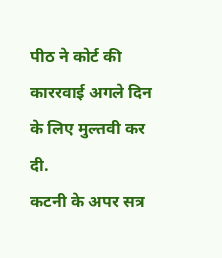पीठ ने कोर्ट की काररवाई अगले दिन के लिए मुल्तवी कर दी.
कटनी के अपर सत्र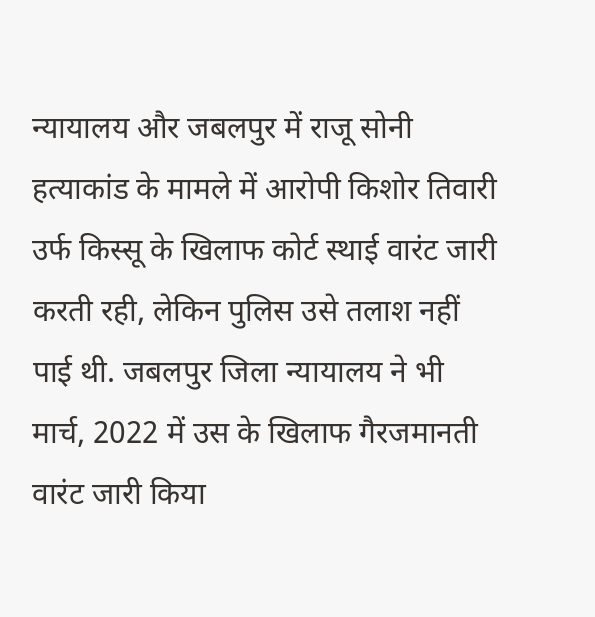न्यायालय और जबलपुर में राजू सोनी हत्याकांड के मामले में आरोपी किशोर तिवारी उर्फ किस्सू के खिलाफ कोर्ट स्थाई वारंट जारी करती रही, लेकिन पुलिस उसे तलाश नहीं पाई थी. जबलपुर जिला न्यायालय ने भी मार्च, 2022 में उस के खिलाफ गैरजमानती वारंट जारी किया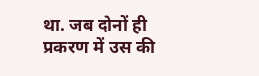था. जब दोनों ही प्रकरण में उस की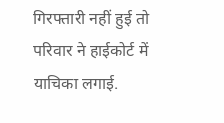गिरफ्तारी नहीं हुई तो परिवार ने हाईकोर्ट में याचिका लगाई.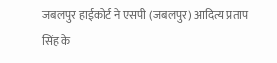जबलपुर हाईकोर्ट ने एसपी (जबलपुर) आदित्य प्रताप सिंह के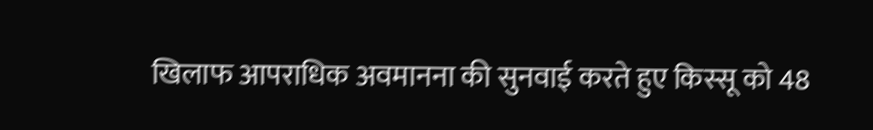खिलाफ आपराधिक अवमानना की सुनवाई करते हुए किस्सू को 48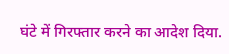घंटे में गिरफ्तार करने का आदेश दिया.